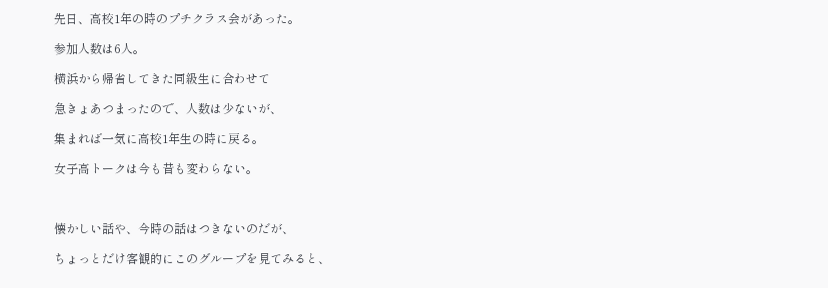先日、高校1年の時のプチクラス会があった。

参加人数は6人。

横浜から帰省してきた同級生に合わせて

急きょあつまったので、人数は少ないが、

集まれば一気に高校1年生の時に戻る。

女子高トークは今も昔も変わらない。



懐かしい話や、今時の話はつきないのだが、

ちょっとだけ客観的にこのグループを見てみると、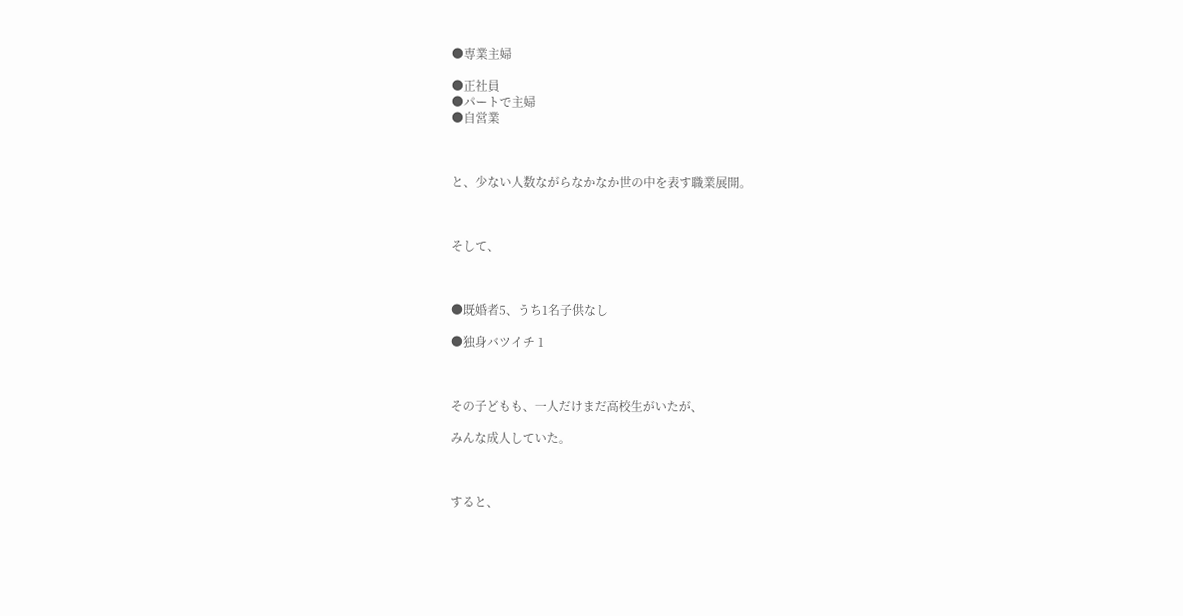●専業主婦

●正社員
●パートで主婦
●自営業



と、少ない人数ながらなかなか世の中を表す職業展開。



そして、



●既婚者5、うち1名子供なし

●独身バツイチ 1



その子どもも、一人だけまだ高校生がいたが、

みんな成人していた。



すると、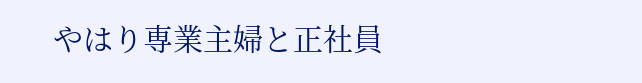やはり専業主婦と正社員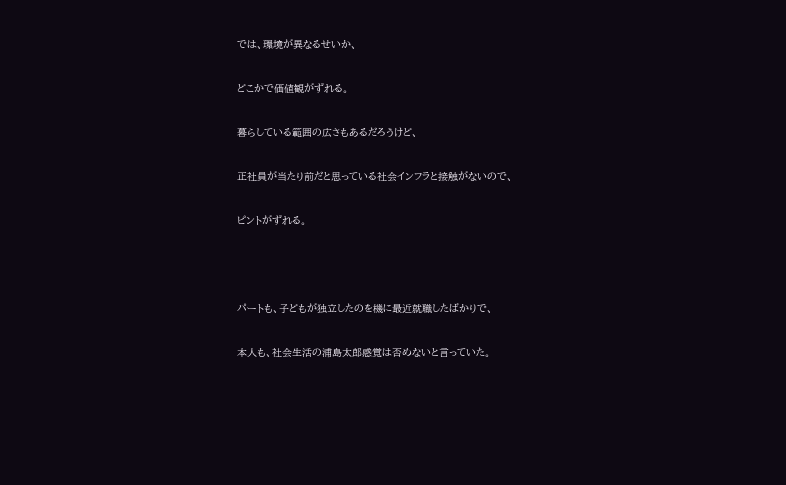では、環境が異なるせいか、

どこかで価値観がずれる。

暮らしている範囲の広さもあるだろうけど、

正社員が当たり前だと思っている社会インフラと接触がないので、

ピントがずれる。



パートも、子どもが独立したのを機に最近就職したばかりで、

本人も、社会生活の浦島太郎感覚は否めないと言っていた。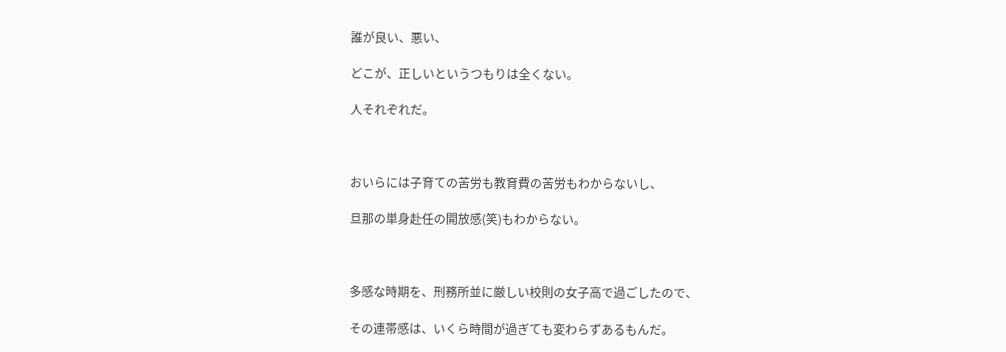誰が良い、悪い、

どこが、正しいというつもりは全くない。

人それぞれだ。



おいらには子育ての苦労も教育費の苦労もわからないし、

旦那の単身赴任の開放感(笑)もわからない。



多感な時期を、刑務所並に厳しい校則の女子高で過ごしたので、

その連帯感は、いくら時間が過ぎても変わらずあるもんだ。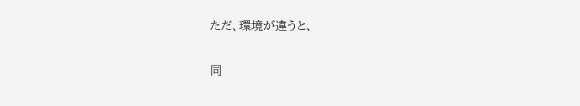ただ、環境が違うと、

同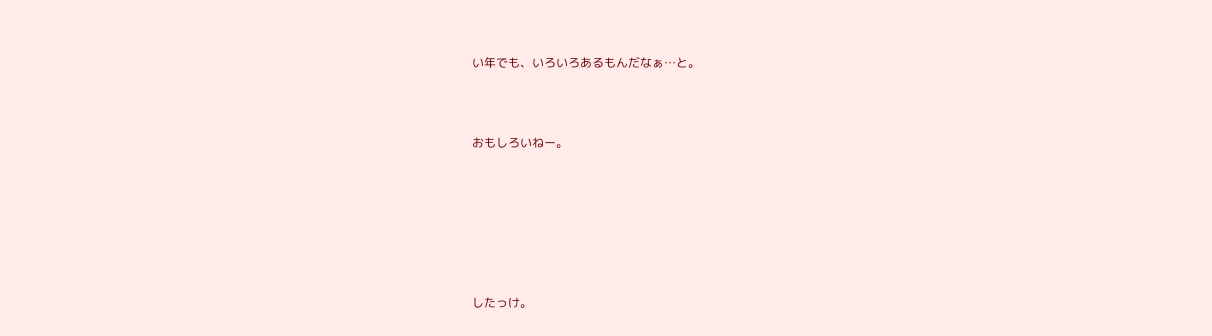い年でも、いろいろあるもんだなぁ…と。



おもしろいねー。







したっけ。